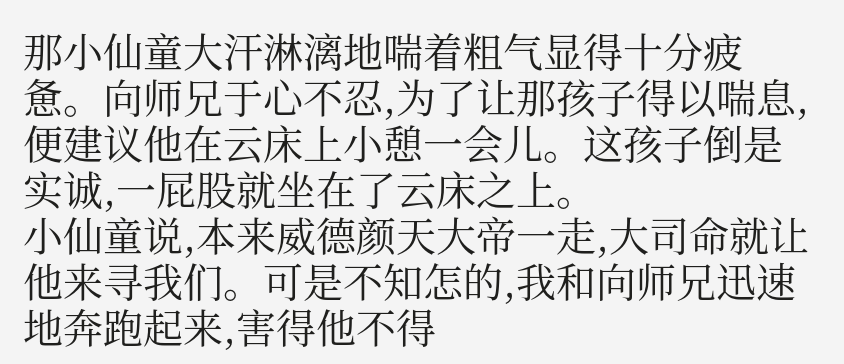那小仙童大汗淋漓地喘着粗气显得十分疲惫。向师兄于心不忍,为了让那孩子得以喘息,便建议他在云床上小憩一会儿。这孩子倒是实诚,一屁股就坐在了云床之上。
小仙童说,本来威德颜天大帝一走,大司命就让他来寻我们。可是不知怎的,我和向师兄迅速地奔跑起来,害得他不得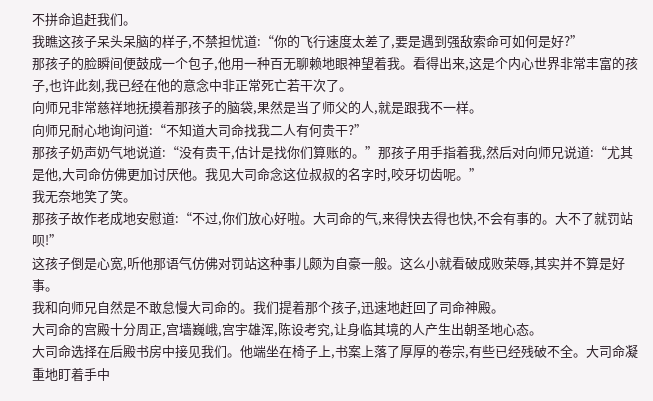不拼命追赶我们。
我瞧这孩子呆头呆脑的样子,不禁担忧道:“你的飞行速度太差了,要是遇到强敌索命可如何是好?”
那孩子的脸瞬间便鼓成一个包子,他用一种百无聊赖地眼神望着我。看得出来,这是个内心世界非常丰富的孩子,也许此刻,我已经在他的意念中非正常死亡若干次了。
向师兄非常慈祥地抚摸着那孩子的脑袋,果然是当了师父的人,就是跟我不一样。
向师兄耐心地询问道:“不知道大司命找我二人有何贵干?”
那孩子奶声奶气地说道:“没有贵干,估计是找你们算账的。”那孩子用手指着我,然后对向师兄说道:“尤其是他,大司命仿佛更加讨厌他。我见大司命念这位叔叔的名字时,咬牙切齿呢。”
我无奈地笑了笑。
那孩子故作老成地安慰道:“不过,你们放心好啦。大司命的气,来得快去得也快,不会有事的。大不了就罚站呗!”
这孩子倒是心宽,听他那语气仿佛对罚站这种事儿颇为自豪一般。这么小就看破成败荣辱,其实并不算是好事。
我和向师兄自然是不敢怠慢大司命的。我们提着那个孩子,迅速地赶回了司命神殿。
大司命的宫殿十分周正,宫墙巍峨,宫宇雄浑,陈设考究,让身临其境的人产生出朝圣地心态。
大司命选择在后殿书房中接见我们。他端坐在椅子上,书案上落了厚厚的卷宗,有些已经残破不全。大司命凝重地盯着手中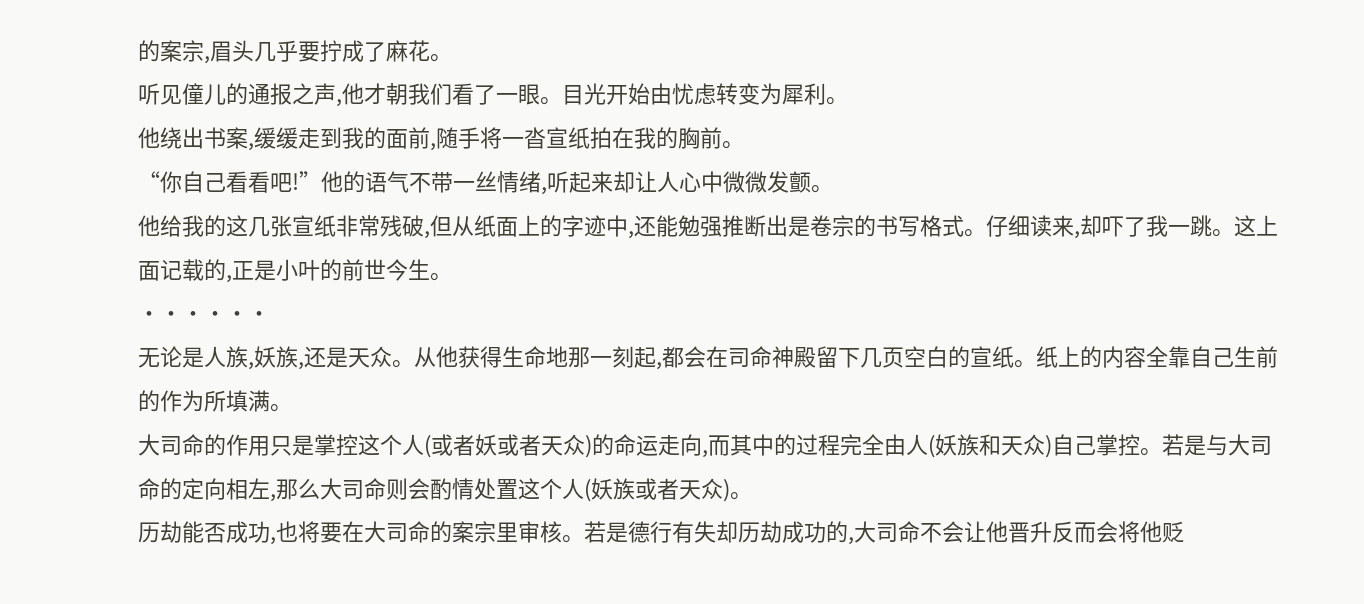的案宗,眉头几乎要拧成了麻花。
听见僮儿的通报之声,他才朝我们看了一眼。目光开始由忧虑转变为犀利。
他绕出书案,缓缓走到我的面前,随手将一沓宣纸拍在我的胸前。
“你自己看看吧!”他的语气不带一丝情绪,听起来却让人心中微微发颤。
他给我的这几张宣纸非常残破,但从纸面上的字迹中,还能勉强推断出是卷宗的书写格式。仔细读来,却吓了我一跳。这上面记载的,正是小叶的前世今生。
······
无论是人族,妖族,还是天众。从他获得生命地那一刻起,都会在司命神殿留下几页空白的宣纸。纸上的内容全靠自己生前的作为所填满。
大司命的作用只是掌控这个人(或者妖或者天众)的命运走向,而其中的过程完全由人(妖族和天众)自己掌控。若是与大司命的定向相左,那么大司命则会酌情处置这个人(妖族或者天众)。
历劫能否成功,也将要在大司命的案宗里审核。若是德行有失却历劫成功的,大司命不会让他晋升反而会将他贬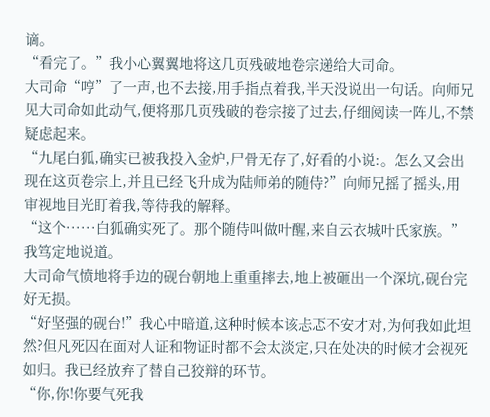谪。
“看完了。”我小心翼翼地将这几页残破地卷宗递给大司命。
大司命“哼”了一声,也不去接,用手指点着我,半天没说出一句话。向师兄见大司命如此动气,便将那几页残破的卷宗接了过去,仔细阅读一阵儿,不禁疑虑起来。
“九尾白狐,确实已被我投入金炉,尸骨无存了,好看的小说:。怎么又会出现在这页卷宗上,并且已经飞升成为陆师弟的随侍?”向师兄摇了摇头,用审视地目光盯着我,等待我的解释。
“这个······白狐确实死了。那个随侍叫做叶醒,来自云衣城叶氏家族。”我笃定地说道。
大司命气愤地将手边的砚台朝地上重重摔去,地上被砸出一个深坑,砚台完好无损。
“好坚强的砚台!”我心中暗道,这种时候本该忐忑不安才对,为何我如此坦然?但凡死囚在面对人证和物证时都不会太淡定,只在处决的时候才会视死如归。我已经放弃了替自己狡辩的环节。
“你,你!你要气死我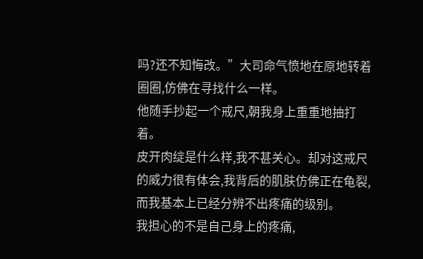吗?还不知悔改。”大司命气愤地在原地转着圈圈,仿佛在寻找什么一样。
他随手抄起一个戒尺,朝我身上重重地抽打着。
皮开肉绽是什么样,我不甚关心。却对这戒尺的威力很有体会,我背后的肌肤仿佛正在龟裂,而我基本上已经分辨不出疼痛的级别。
我担心的不是自己身上的疼痛,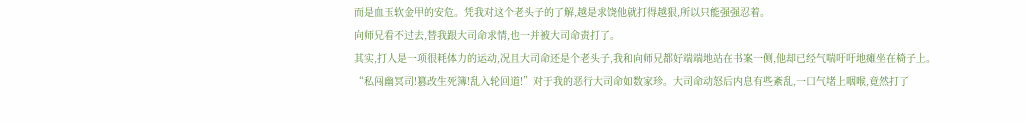而是血玉软金甲的安危。凭我对这个老头子的了解,越是求饶他就打得越狠,所以只能强强忍着。
向师兄看不过去,替我跟大司命求情,也一并被大司命责打了。
其实,打人是一项很耗体力的运动,况且大司命还是个老头子,我和向师兄都好端端地站在书案一侧,他却已经气喘吁吁地瘫坐在椅子上。
“私闯幽冥司!篡改生死簿!乱入轮回道!”对于我的恶行大司命如数家珍。大司命动怒后内息有些紊乱,一口气堵上咽喉,竟然打了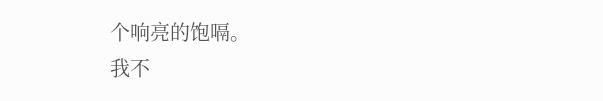个响亮的饱嗝。
我不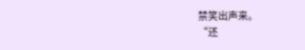禁笑出声来。
“还